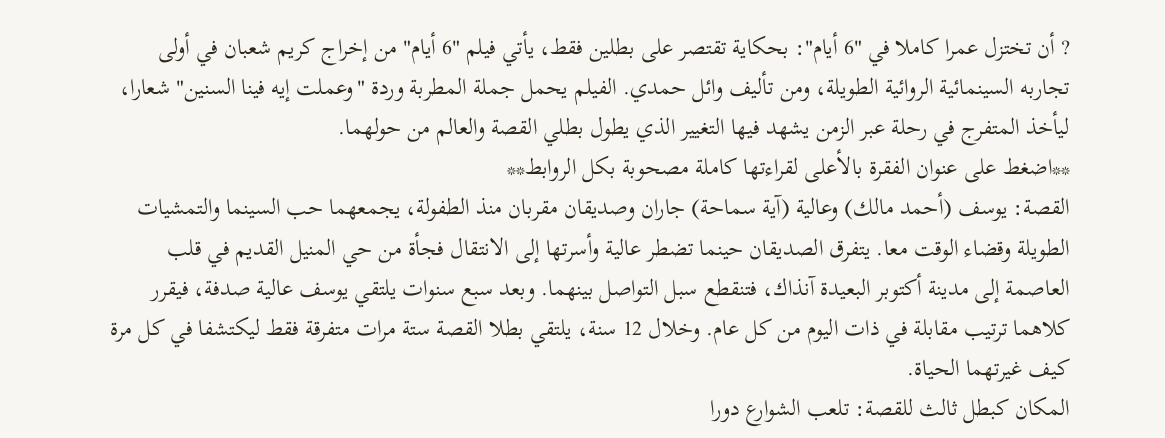? أن تختزل عمرا كاملا في "6 أيام": بحكاية تقتصر على بطلين فقط، يأتي فيلم "6 أيام" من إخراج كريم شعبان في أولى تجاربه السينمائية الروائية الطويلة، ومن تأليف وائل حمدي. الفيلم يحمل جملة المطربة وردة "وعملت إيه فينا السنين" شعارا، ليأخذ المتفرج في رحلة عبر الزمن يشهد فيها التغيير الذي يطول بطلي القصة والعالم من حولهما.
**اضغط على عنوان الفقرة بالأعلى لقراءتها كاملة مصحوبة بكل الروابط**
القصة: يوسف (أحمد مالك) وعالية (آية سماحة) جاران وصديقان مقربان منذ الطفولة، يجمعهما حب السينما والتمشيات الطويلة وقضاء الوقت معا. يتفرق الصديقان حينما تضطر عالية وأسرتها إلى الانتقال فجأة من حي المنيل القديم في قلب العاصمة إلى مدينة أكتوبر البعيدة آنذاك، فتنقطع سبل التواصل بينهما. وبعد سبع سنوات يلتقي يوسف عالية صدفة، فيقرر كلاهما ترتيب مقابلة في ذات اليوم من كل عام. وخلال 12 سنة، يلتقي بطلا القصة ستة مرات متفرقة فقط ليكتشفا في كل مرة كيف غيرتهما الحياة.
المكان كبطل ثالث للقصة: تلعب الشوارع دورا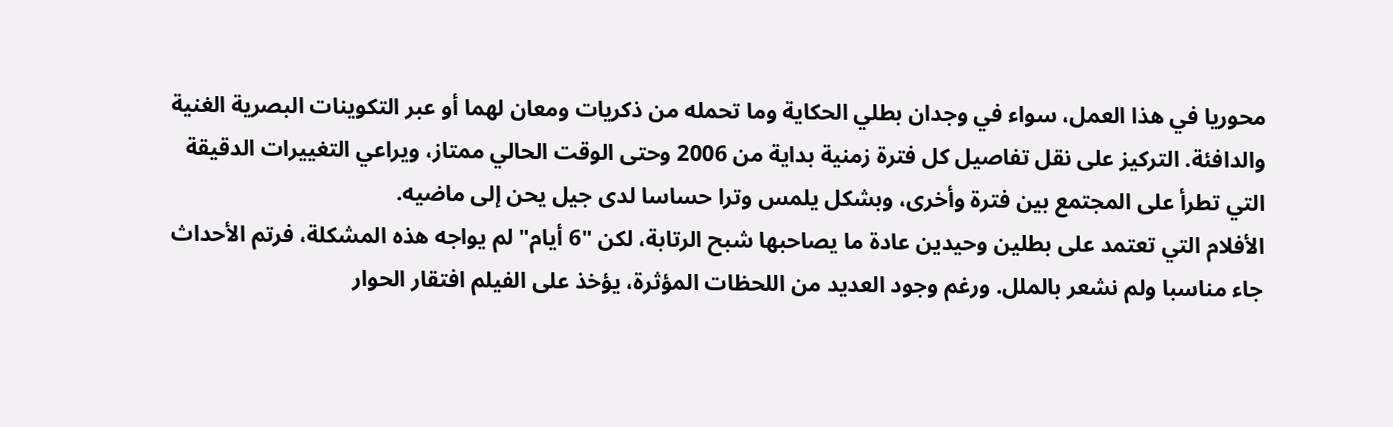محوريا في هذا العمل، سواء في وجدان بطلي الحكاية وما تحمله من ذكريات ومعان لهما أو عبر التكوينات البصرية الغنية والدافئة. التركيز على نقل تفاصيل كل فترة زمنية بداية من 2006 وحتى الوقت الحالي ممتاز، ويراعي التغييرات الدقيقة التي تطرأ على المجتمع بين فترة وأخرى، وبشكل يلمس وترا حساسا لدى جيل يحن إلى ماضيه.
الأفلام التي تعتمد على بطلين وحيدين عادة ما يصاحبها شبح الرتابة، لكن "6 أيام" لم يواجه هذه المشكلة، فرتم الأحداث جاء مناسبا ولم نشعر بالملل. ورغم وجود العديد من اللحظات المؤثرة، يؤخذ على الفيلم افتقار الحوار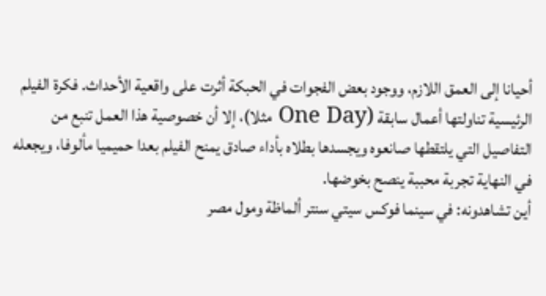أحيانا إلى العمق اللازم، ووجود بعض الفجوات في الحبكة أثرت على واقعية الأحداث. فكرة الفيلم الرئيسية تناولتها أعمال سابقة (One Day مثلا)، إلا أن خصوصية هذا العمل تنبع من التفاصيل التي يلتقطها صانعوه ويجسدها بطلاه بأداء صادق يمنح الفيلم بعدا حميميا مألوفا، ويجعله في النهاية تجربة محببة ينصح بخوضها.
أين تشاهدونه: في سينما فوكس سيتي سنتر ألماظة ومول مصر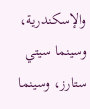والإسكندرية، وسينما سيتي ستارز، وسينما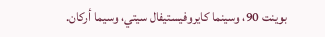بوينت 90، وسينما كايروفيستيفال سيتي، وسيما أركان.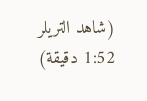(شاهد التريلر 1:52 دقيقة)